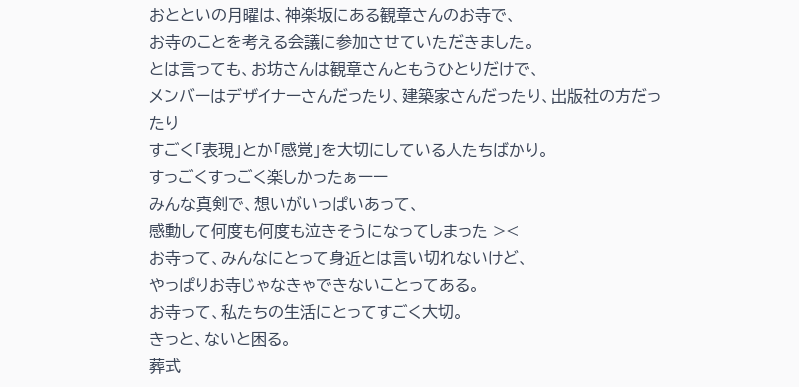おとといの月曜は、神楽坂にある観章さんのお寺で、
お寺のことを考える会議に参加させていただきました。
とは言っても、お坊さんは観章さんともうひとりだけで、
メンバーはデザイナーさんだったり、建築家さんだったり、出版社の方だったり
すごく「表現」とか「感覚」を大切にしている人たちばかり。
すっごくすっごく楽しかったぁーー
みんな真剣で、想いがいっぱいあって、
感動して何度も何度も泣きそうになってしまった ><
お寺って、みんなにとって身近とは言い切れないけど、
やっぱりお寺じゃなきゃできないことってある。
お寺って、私たちの生活にとってすごく大切。
きっと、ないと困る。
葬式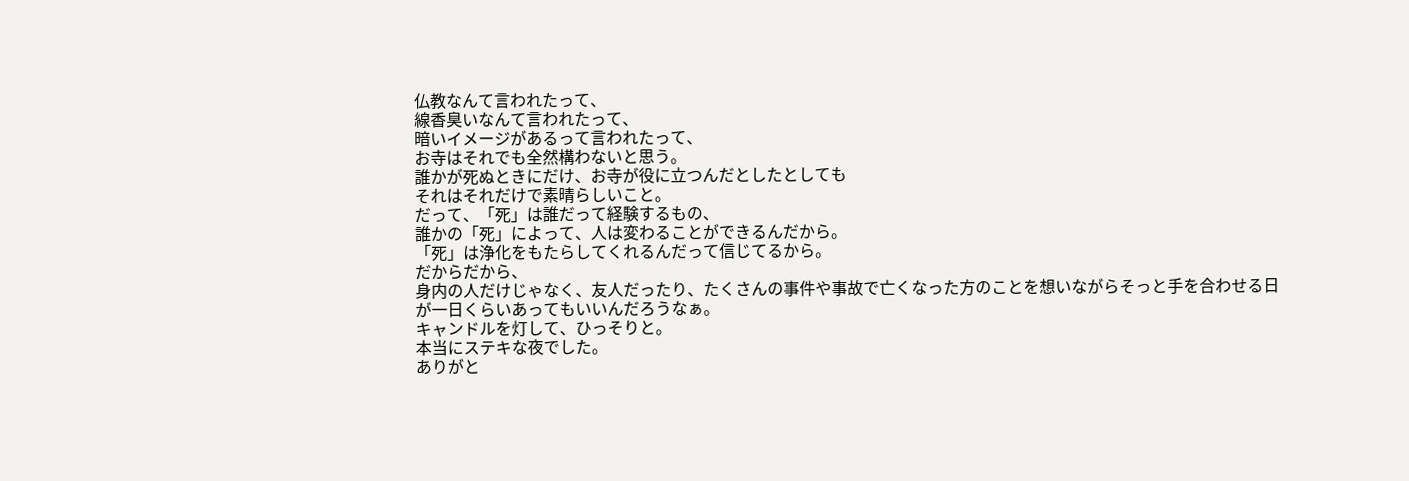仏教なんて言われたって、
線香臭いなんて言われたって、
暗いイメージがあるって言われたって、
お寺はそれでも全然構わないと思う。
誰かが死ぬときにだけ、お寺が役に立つんだとしたとしても
それはそれだけで素晴らしいこと。
だって、「死」は誰だって経験するもの、
誰かの「死」によって、人は変わることができるんだから。
「死」は浄化をもたらしてくれるんだって信じてるから。
だからだから、
身内の人だけじゃなく、友人だったり、たくさんの事件や事故で亡くなった方のことを想いながらそっと手を合わせる日が一日くらいあってもいいんだろうなぁ。
キャンドルを灯して、ひっそりと。
本当にステキな夜でした。
ありがと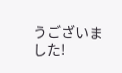うございました!